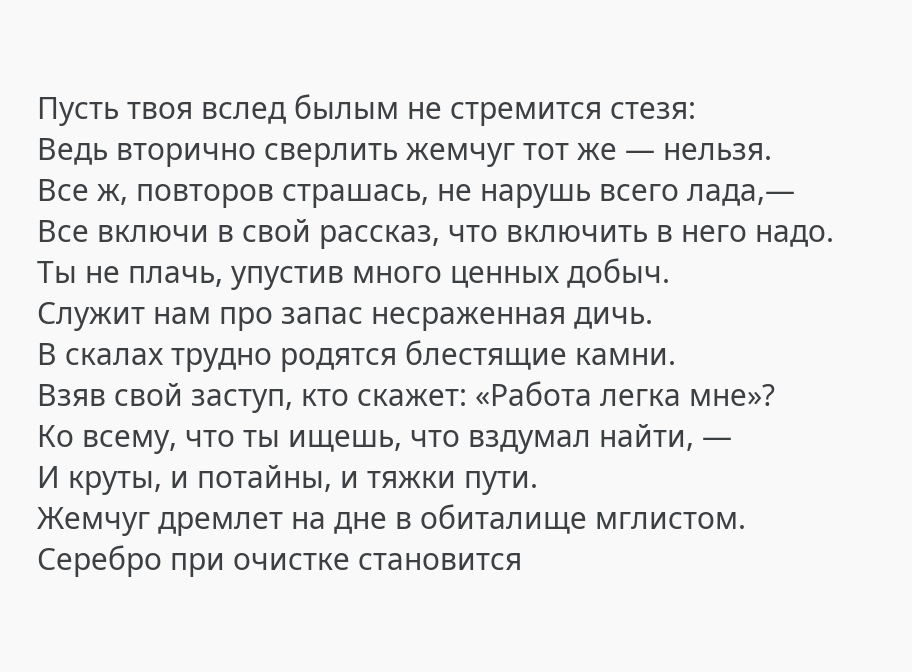Пусть твоя вслед былым не стремится стезя:
Ведь вторично сверлить жемчуг тот же — нельзя.
Все ж, повторов страшась, не нарушь всего лада,—
Все включи в свой рассказ, что включить в него надо.
Ты не плачь, упустив много ценных добыч.
Служит нам про запас несраженная дичь.
В скалах трудно родятся блестящие камни.
Взяв свой заступ, кто скажет: «Работа легка мне»?
Ко всему, что ты ищешь, что вздумал найти, —
И круты, и потайны, и тяжки пути.
Жемчуг дремлет на дне в обиталище мглистом.
Серебро при очистке становится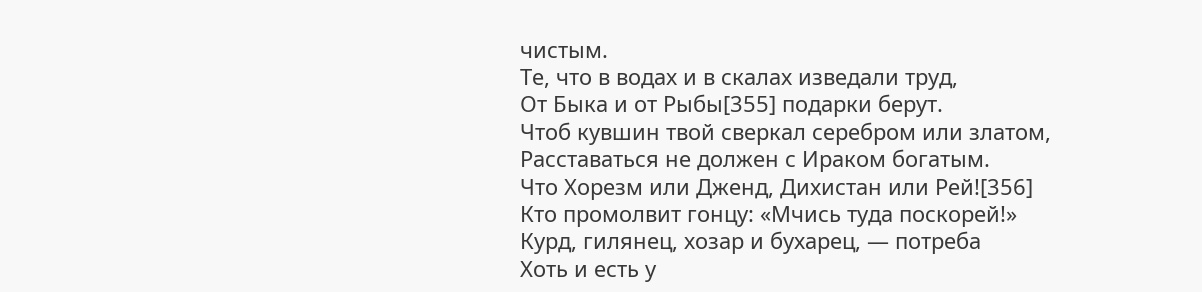чистым.
Те, что в водах и в скалах изведали труд,
От Быка и от Рыбы[355] подарки берут.
Чтоб кувшин твой сверкал серебром или златом,
Расставаться не должен с Ираком богатым.
Что Хорезм или Дженд, Дихистан или Рей![356]
Кто промолвит гонцу: «Мчись туда поскорей!»
Курд, гилянец, хозар и бухарец, — потреба
Хоть и есть у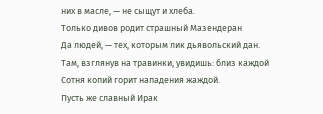них в масле, — не сыщут и хлеба.
Только дивов родит страшный Мазендеран
Да людей, — тех, которым лик дьявольский дан.
Там, взглянув на травинки, увидишь: близ каждой
Сотня копий горит нападения жаждой.
Пусть же славный Ирак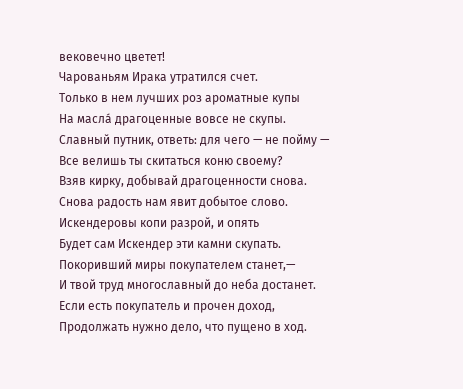вековечно цветет!
Чарованьям Ирака утратился счет.
Только в нем лучших роз ароматные купы
На масла́ драгоценные вовсе не скупы.
Славный путник, ответь: для чего — не пойму —
Все велишь ты скитаться коню своему?
Взяв кирку, добывай драгоценности снова.
Снова радость нам явит добытое слово.
Искендеровы копи разрой, и опять
Будет сам Искендер эти камни скупать.
Покоривший миры покупателем станет,—
И твой труд многославный до неба достанет.
Если есть покупатель и прочен доход,
Продолжать нужно дело, что пущено в ход.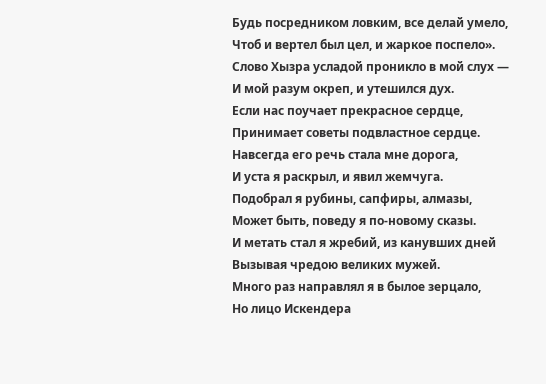Будь посредником ловким, все делай умело,
Чтоб и вертел был цел, и жаркое поспело».
Слово Хызра усладой проникло в мой слух —
И мой разум окреп, и утешился дух.
Если нас поучает прекрасное сердце,
Принимает советы подвластное сердце.
Навсегда его речь стала мне дорога,
И уста я раскрыл, и явил жемчуга.
Подобрал я рубины, сапфиры, алмазы,
Может быть, поведу я по-новому сказы.
И метать стал я жребий, из канувших дней
Вызывая чредою великих мужей.
Много раз направлял я в былое зерцало,
Но лицо Искендера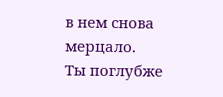в нем снова мерцало.
Ты поглубже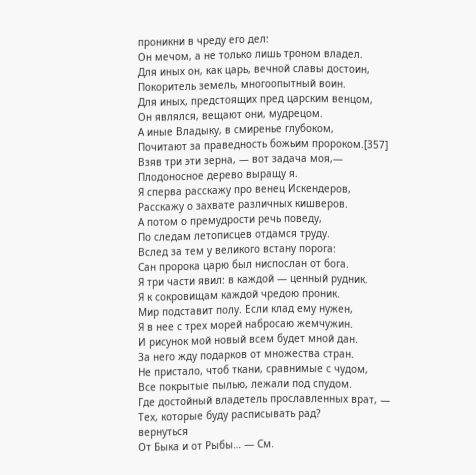проникни в чреду его дел:
Он мечом, а не только лишь троном владел.
Для иных он, как царь, вечной славы достоин,
Покоритель земель, многоопытный воин.
Для иных, предстоящих пред царским венцом,
Он являлся, вещают они, мудрецом.
А иные Владыку, в смиренье глубоком,
Почитают за праведность божьим пророком.[357]
Взяв три эти зерна, — вот задача моя,—
Плодоносное дерево выращу я.
Я сперва расскажу про венец Искендеров,
Расскажу о захвате различных кишверов.
А потом о премудрости речь поведу,
По следам летописцев отдамся труду.
Вслед за тем у великого встану порога:
Сан пророка царю был ниспослан от бога.
Я три части явил: в каждой — ценный рудник.
Я к сокровищам каждой чредою проник.
Мир подставит полу. Если клад ему нужен,
Я в нее с трех морей набросаю жемчужин.
И рисунок мой новый всем будет мной дан.
За него жду подарков от множества стран.
Не пристало, чтоб ткани, сравнимые с чудом,
Все покрытые пылью, лежали под спудом.
Где достойный владетель прославленных врат, —
Тех, которые буду расписывать рад?
вернуться
От Быка и от Рыбы… — См.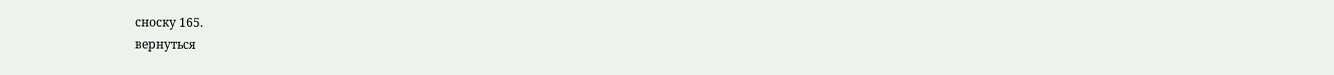сноску 165.
вернуться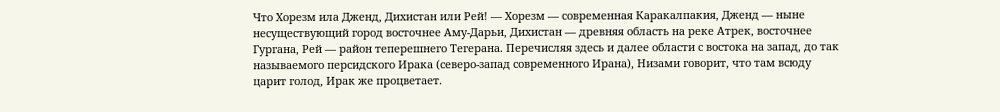Что Хорезм ила Дженд, Дихистан или Рей! — Хорезм — современная Каракалпакия, Дженд — ныне несуществующий город восточнее Аму-Дарьи, Дихистан — древняя область на реке Атрек, восточнее Гургана, Рей — район теперешнего Тегерана. Перечисляя здесь и далее области с востока на запад, до так называемого персидского Ирака (северо-запад современного Ирана), Низами говорит, что там всюду царит голод, Ирак же процветает.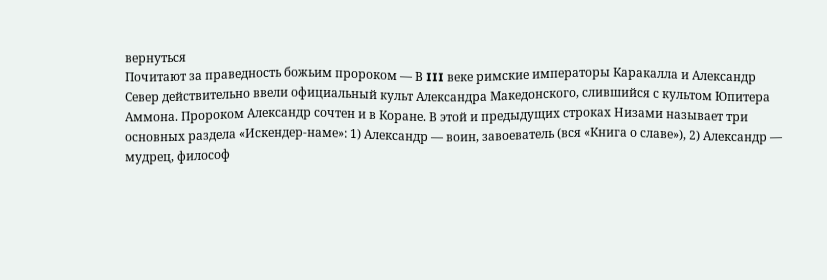вернуться
Почитают за праведность божьим пророком — В III веке римские императоры Каракалла и Александр Север действительно ввели официальный культ Александра Македонского, слившийся с культом Юпитера Аммона. Пророком Александр сочтен и в Коране. В этой и предыдущих строках Низами называет три основных раздела «Искендер-наме»: 1) Александр — воин, завоеватель (вся «Книга о славе»), 2) Александр — мудрец, философ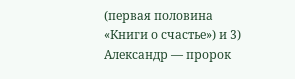(первая половина «Книги о счастье») и 3) Александр — пророк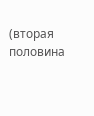(вторая половина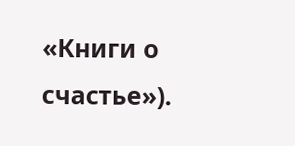«Книги о счастье»).